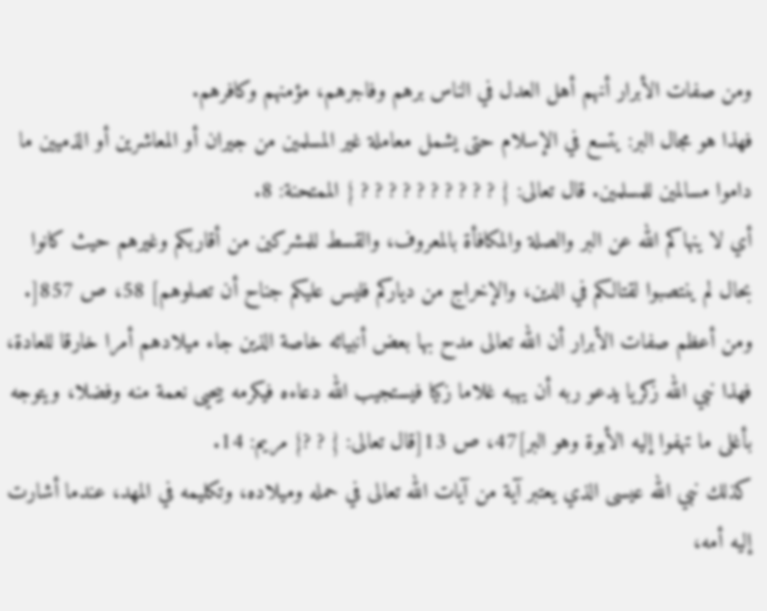ومن صفات الأبرار أنهم أهل العدل في الناس برهم وفاجرهم، مؤمنهم وكافرهم.
فهذا هو مجال البر: يتسع في الإسلام حتى يشمل معاملة غير المسلمين من جيران أو المعاشرين أو الذميين ما داموا مسالمين للمسلمين. قال تعالى: { ? ? ? ? ? ? ? ? ? ? } الممتحنة: 8.
أي لا ينهاكم الله عن البر والصلة والمكافأة بالمعروف، والقسط للمشركين من أقاربكم وغيرهم حيث كانوا بحال لم ينتصبوا لقتالكم في الدين، والإخراج من دياركم فليس عليكم جناح أن تصلوهم] 58، ص 857[.
ومن أعظم صفات الأبرار أن الله تعالى مدح بها بعض أنبيائه خاصة الذين جاء ميلادهم أمرا خارقا للعادة، فهذا نبي الله زكريا يدعو ربه أن يهبه غلاما زكيا فيستجيب الله دعاءه فيكرمه بيحيى نعمة منه وفضلا، ويتوجه بأغلى ما تهفوا إليه الأبوة وهو البر]47، ص 13[قال تعالى: { ? ?} مريم: 14.
كذلك نبي الله عيسى الذي يعتبر آية من آيات الله تعالى في حمله وميلاده، وتكليمه في المهد، عندما أشارت إليه أمه،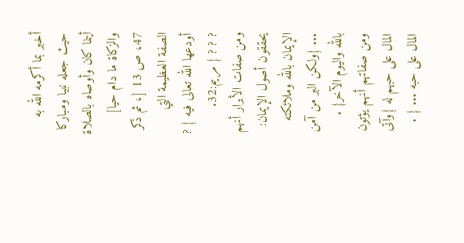أخبر بما أكرمه الله به حيث جعله نبيا ومباركا أينما كان وأوصاه بالصلاة والزكاة ما دام حيا] 47، ص 13 [، ثم ذكر الصفة العظيمة التي أودعها الله تعالى فيه { ? ? ? ? } مريم:32.
ومن صفات الأبرار أنهم يحققون أصول الإيمان: الإيمان بالله وملائكته ... {ولكن البر من آمن بالله واليوم الآخر} .
ومن صفاتهم أنهم يؤتون المال على حبهم له {وآتى المال على حبه ... } .